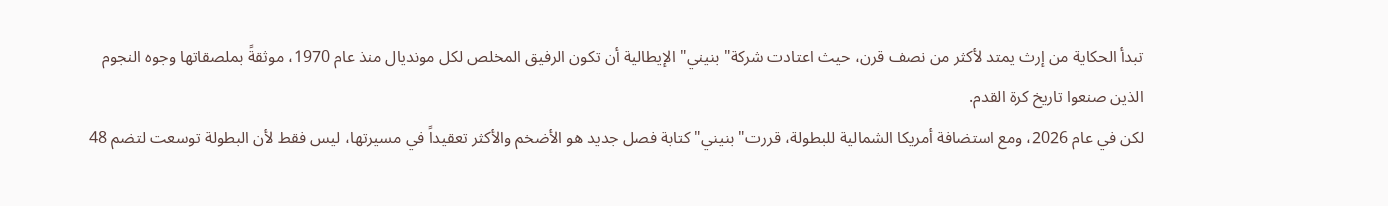تبدأ الحكاية من إرث يمتد لأكثر من نصف قرن، حيث اعتادت شركة" بنيني" الإيطالية أن تكون الرفيق المخلص لكل مونديال منذ عام 1970، موثقةً بملصقاتها وجوه النجوم الذين صنعوا تاريخ كرة القدم.
لكن في عام 2026، ومع استضافة أمريكا الشمالية للبطولة، قررت" بنيني" كتابة فصل جديد هو الأضخم والأكثر تعقيداً في مسيرتها، ليس فقط لأن البطولة توسعت لتضم 48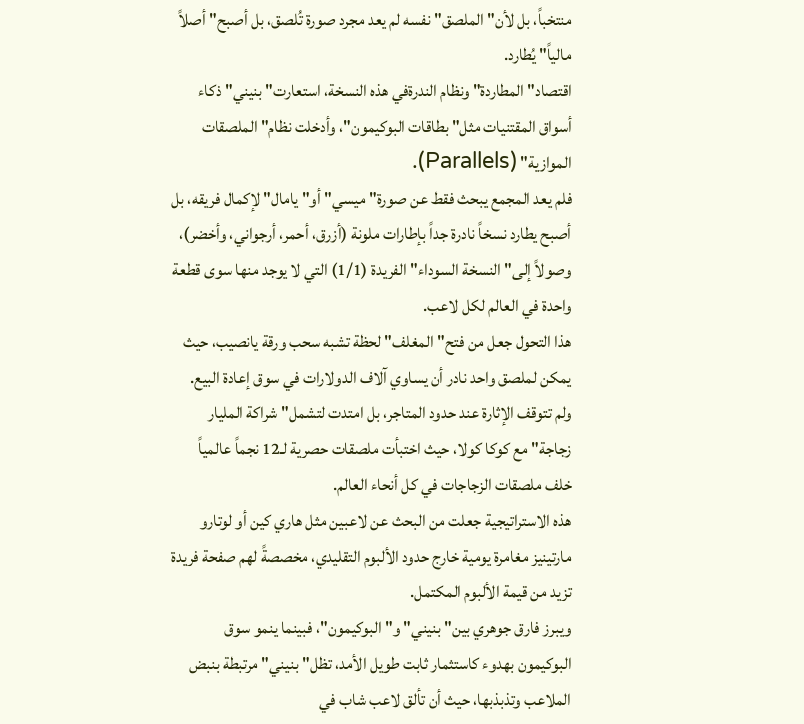منتخباً، بل لأن" الملصق" نفسه لم يعد مجرد صورة تُلصق، بل أصبح" أصلاً مالياً" يُطارد.
اقتصاد" المطاردة" ونظام الندرةفي هذه النسخة، استعارت" بنيني" ذكاء أسواق المقتنيات مثل" بطاقات البوكيمون"، وأدخلت نظام" الملصقات الموازية" (Parallels).
فلم يعد المجمع يبحث فقط عن صورة" ميسي" أو" يامال" لإكمال فريقه، بل أصبح يطارد نسخاً نادرة جداً بإطارات ملونة (أزرق، أحمر، أرجواني، وأخضر)، وصولاً إلى" النسخة السوداء" الفريدة (1/1) التي لا يوجد منها سوى قطعة واحدة في العالم لكل لاعب.
هذا التحول جعل من فتح" المغلف" لحظة تشبه سحب ورقة يانصيب، حيث يمكن لملصق واحد نادر أن يساوي آلاف الدولارات في سوق إعادة البيع.
ولم تتوقف الإثارة عند حدود المتاجر، بل امتدت لتشمل" شراكة المليار زجاجة" مع كوكا كولا، حيث اختبأت ملصقات حصرية لـ12 نجماً عالمياً خلف ملصقات الزجاجات في كل أنحاء العالم.
هذه الاستراتيجية جعلت من البحث عن لاعبين مثل هاري كين أو لوتارو مارتينيز مغامرة يومية خارج حدود الألبوم التقليدي، مخصصةً لهم صفحة فريدة تزيد من قيمة الألبوم المكتمل.
ويبرز فارق جوهري بين" بنيني" و" البوكيمون"، فبينما ينمو سوق البوكيمون بهدوء كاستثمار ثابت طويل الأمد، تظل" بنيني" مرتبطة بنبض الملاعب وتذبذبها، حيث أن تألق لاعب شاب في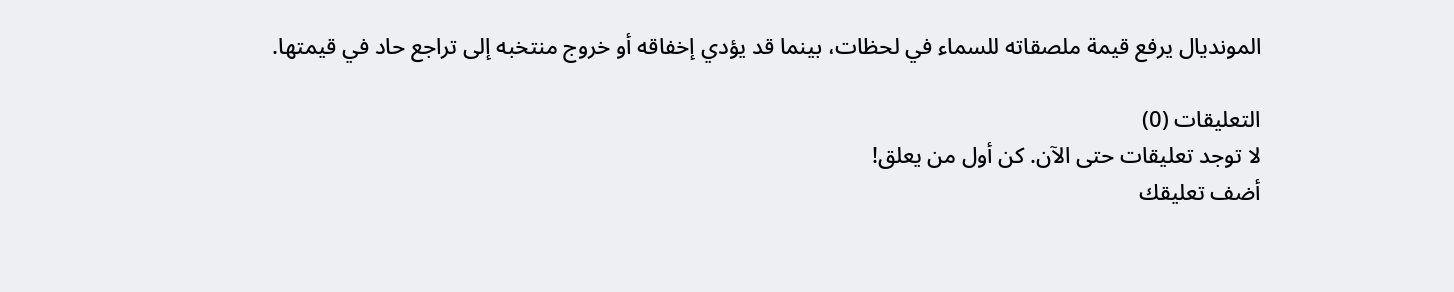المونديال يرفع قيمة ملصقاته للسماء في لحظات، بينما قد يؤدي إخفاقه أو خروج منتخبه إلى تراجع حاد في قيمتها.

التعليقات (0)
لا توجد تعليقات حتى الآن. كن أول من يعلق!
أضف تعليقك